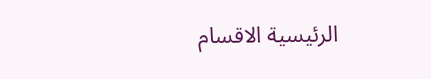الرئيسية الاقسام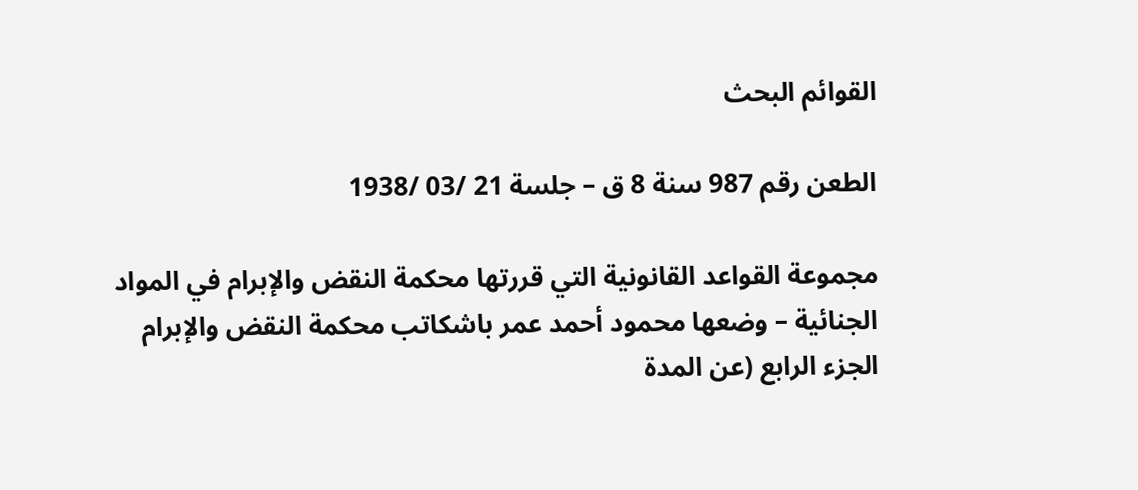القوائم البحث

الطعن رقم 987 سنة 8 ق – جلسة 21 /03 /1938

مجموعة القواعد القانونية التي قررتها محكمة النقض والإبرام في المواد الجنائية – وضعها محمود أحمد عمر باشكاتب محكمة النقض والإبرام
الجزء الرابع (عن المدة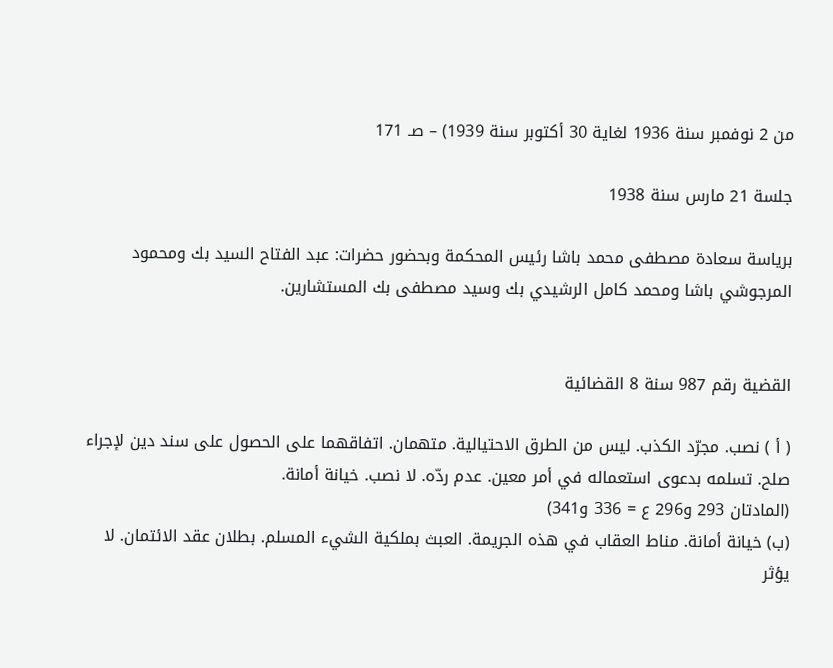من 2 نوفمبر سنة 1936 لغاية 30 أكتوبر سنة 1939) – صـ 171

جلسة 21 مارس سنة 1938

برياسة سعادة مصطفى محمد باشا رئيس المحكمة وبحضور حضرات: عبد الفتاح السيد بك ومحمود المرجوشي باشا ومحمد كامل الرشيدي بك وسيد مصطفى بك المستشارين.


القضية رقم 987 سنة 8 القضائية

( أ ) نصب. مجرّد الكذب. ليس من الطرق الاحتيالية. متهمان. اتفاقهما على الحصول على سند دين لإجراء صلح. تسلمه بدعوى استعماله في أمر معين. عدم ردّه. لا نصب. خيانة أمانة.
(المادتان 293 و296 ع = 336 و341)
(ب) خيانة أمانة. مناط العقاب في هذه الجريمة. العبث بملكية الشيء المسلم. بطلان عقد الائتمان. لا يؤثر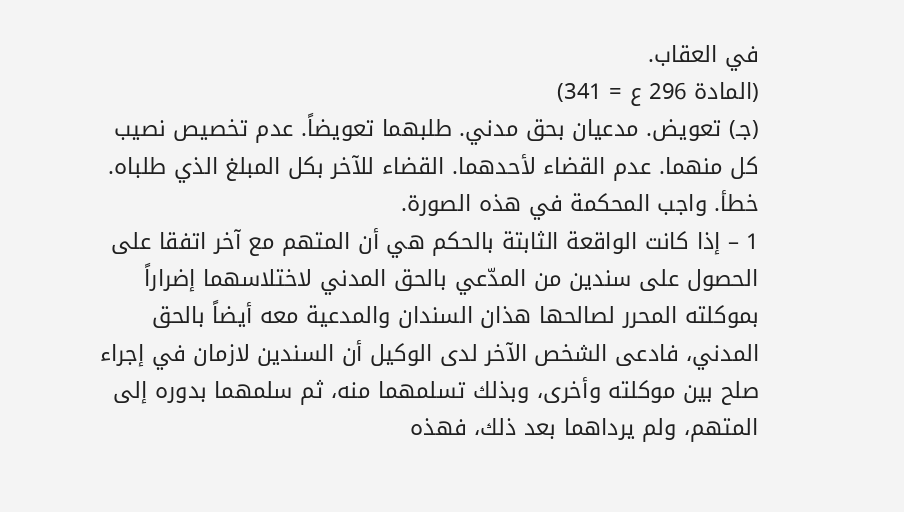في العقاب.
(المادة 296 ع = 341)
(جـ) تعويض. مدعيان بحق مدني. طلبهما تعويضاً. عدم تخصيص نصيب كل منهما. عدم القضاء لأحدهما. القضاء للآخر بكل المبلغ الذي طلباه. خطأ. واجب المحكمة في هذه الصورة.
1 – إذا كانت الواقعة الثابتة بالحكم هي أن المتهم مع آخر اتفقا على الحصول على سندين من المدّعي بالحق المدني لاختلاسهما إضراراً بموكلته المحرر لصالحها هذان السندان والمدعية معه أيضاً بالحق المدني، فادعى الشخص الآخر لدى الوكيل أن السندين لازمان في إجراء صلح بين موكلته وأخرى، وبذلك تسلمهما منه، ثم سلمهما بدوره إلى المتهم، ولم يرداهما بعد ذلك، فهذه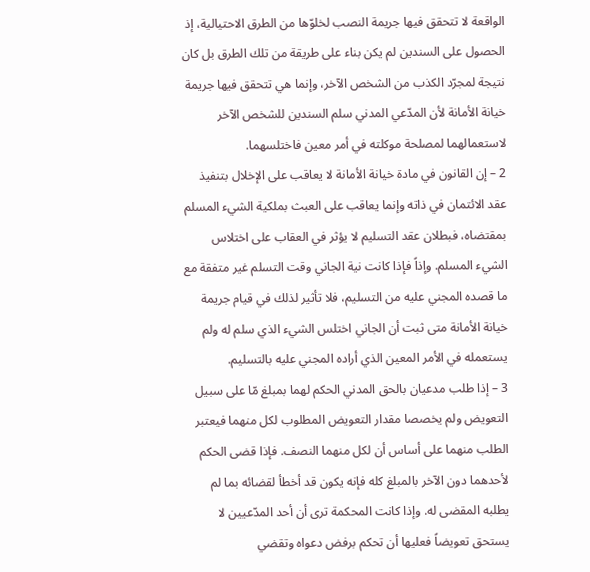الواقعة لا تتحقق فيها جريمة النصب لخلوّها من الطرق الاحتيالية، إذ الحصول على السندين لم يكن بناء على طريقة من تلك الطرق بل كان نتيجة لمجرّد الكذب من الشخص الآخر، وإنما هي تتحقق فيها جريمة خيانة الأمانة لأن المدّعي المدني سلم السندين للشخص الآخر لاستعمالهما لمصلحة موكلته في أمر معين فاختلسهما.
2 – إن القانون في مادة خيانة الأمانة لا يعاقب على الإخلال بتنفيذ عقد الائتمان في ذاته وإنما يعاقب على العبث بملكية الشيء المسلم بمقتضاه، فبطلان عقد التسليم لا يؤثر في العقاب على اختلاس الشيء المسلم. وإذاً فإذا كانت نية الجاني وقت التسلم غير متفقة مع ما قصده المجني عليه من التسليم، فلا تأثير لذلك في قيام جريمة خيانة الأمانة متى ثبت أن الجاني اختلس الشيء الذي سلم له ولم يستعمله في الأمر المعين الذي أراده المجني عليه بالتسليم.
3 – إذا طلب مدعيان بالحق المدني الحكم لهما بمبلغ مّا على سبيل التعويض ولم يخصصا مقدار التعويض المطلوب لكل منهما فيعتبر الطلب منهما على أساس أن لكل منهما النصف. فإذا قضى الحكم لأحدهما دون الآخر بالمبلغ كله فإنه يكون قد أخطأ لقضائه بما لم يطلبه المقضى له. وإذا كانت المحكمة ترى أن أحد المدّعيين لا يستحق تعويضاً فعليها أن تحكم برفض دعواه وتقضي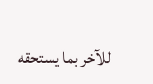للآخر بما يستحقه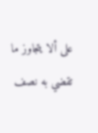على ألا يتجاوز ما تقضي به نصف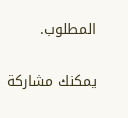المطلوب.

يمكنك مشاركة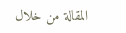المقالة من خلال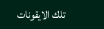تلك الايقونات